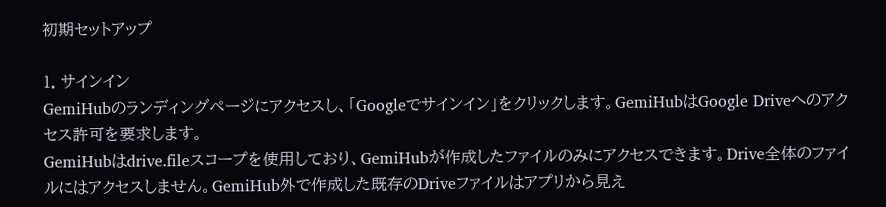初期セットアップ

1. サインイン
GemiHubのランディングページにアクセスし、「Googleでサインイン」をクリックします。GemiHubはGoogle Driveへのアクセス許可を要求します。
GemiHubはdrive.fileスコープを使用しており、GemiHubが作成したファイルのみにアクセスできます。Drive全体のファイルにはアクセスしません。GemiHub外で作成した既存のDriveファイルはアプリから見え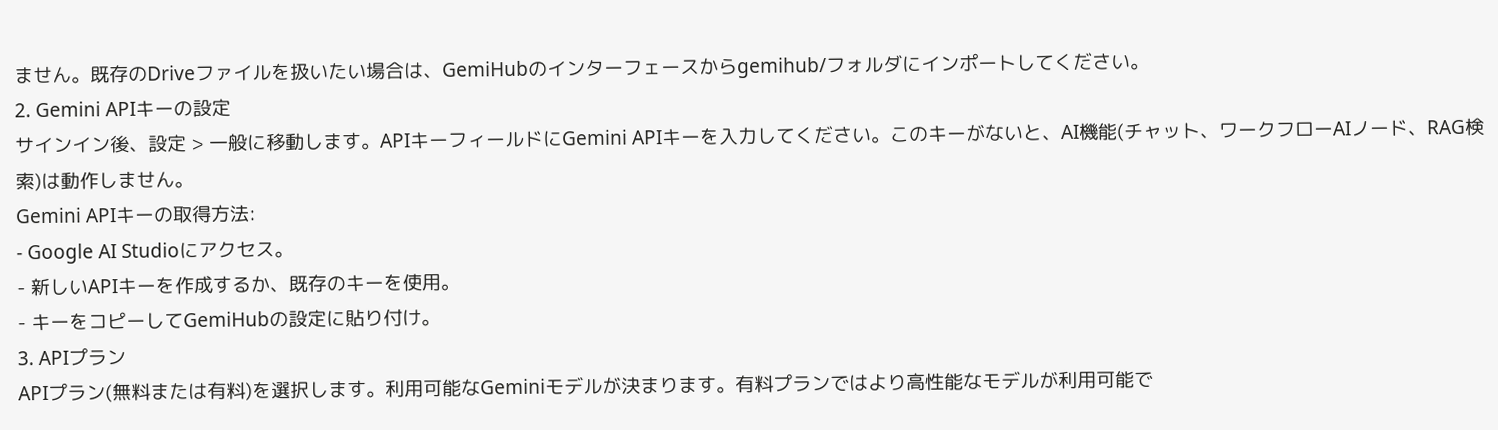ません。既存のDriveファイルを扱いたい場合は、GemiHubのインターフェースからgemihub/フォルダにインポートしてください。
2. Gemini APIキーの設定
サインイン後、設定 > 一般に移動します。APIキーフィールドにGemini APIキーを入力してください。このキーがないと、AI機能(チャット、ワークフローAIノード、RAG検索)は動作しません。
Gemini APIキーの取得方法:
- Google AI Studioにアクセス。
- 新しいAPIキーを作成するか、既存のキーを使用。
- キーをコピーしてGemiHubの設定に貼り付け。
3. APIプラン
APIプラン(無料または有料)を選択します。利用可能なGeminiモデルが決まります。有料プランではより高性能なモデルが利用可能で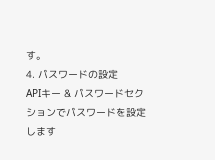す。
4. パスワードの設定
APIキー & パスワードセクションでパスワードを設定します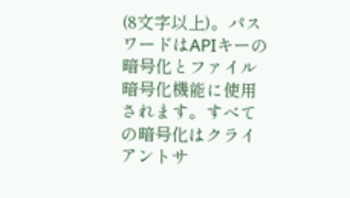(8文字以上)。パスワードはAPIキーの暗号化とファイル暗号化機能に使用されます。すべての暗号化はクライアントサ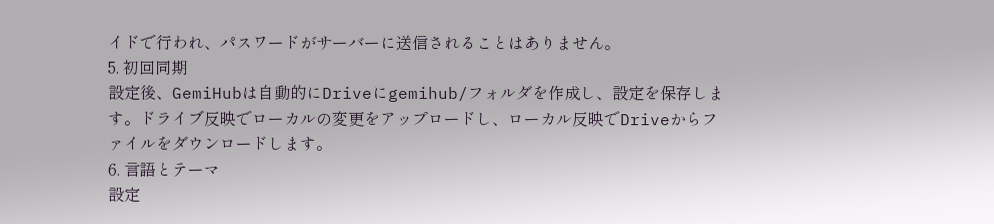イドで行われ、パスワードがサーバーに送信されることはありません。
5. 初回同期
設定後、GemiHubは自動的にDriveにgemihub/フォルダを作成し、設定を保存します。ドライブ反映でローカルの変更をアップロードし、ローカル反映でDriveからファイルをダウンロードします。
6. 言語とテーマ
設定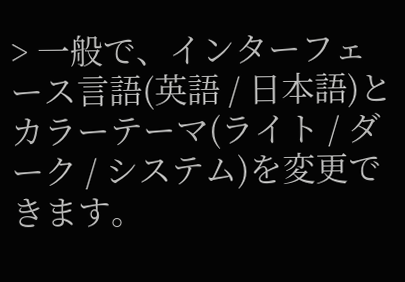> 一般で、インターフェース言語(英語 / 日本語)とカラーテーマ(ライト / ダーク / システム)を変更できます。